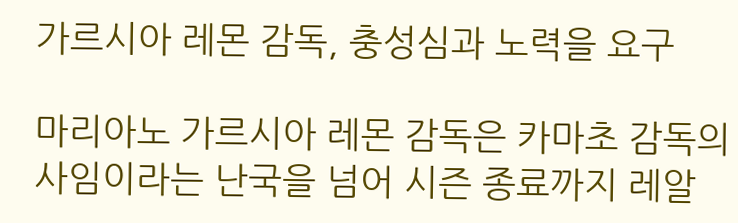가르시아 레몬 감독, 충성심과 노력을 요구

마리아노 가르시아 레몬 감독은 카마초 감독의 사임이라는 난국을 넘어 시즌 종료까지 레알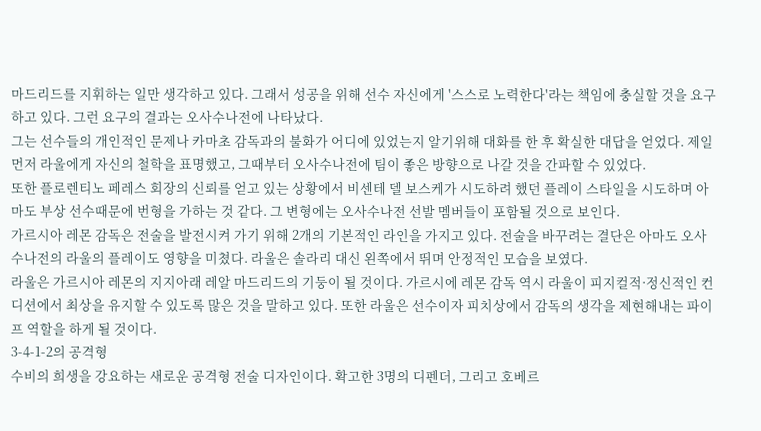마드리드를 지휘하는 일만 생각하고 있다. 그래서 성공을 위해 선수 자신에게 '스스로 노력한다'라는 책임에 충실할 것을 요구하고 있다. 그런 요구의 결과는 오사수나전에 나타났다.
그는 선수들의 개인적인 문제나 카마초 감독과의 불화가 어디에 있었는지 알기위해 대화를 한 후 확실한 대답을 얻었다. 제일 먼저 라울에게 자신의 철학을 표명했고, 그때부터 오사수나전에 팀이 좋은 방향으로 나갈 것을 간파할 수 있었다.
또한 플로렌티노 페레스 회장의 신뢰를 얻고 있는 상황에서 비센테 델 보스케가 시도하려 했던 플레이 스타일을 시도하며 아마도 부상 선수때문에 번형을 가하는 것 같다. 그 변형에는 오사수나전 선발 멤버들이 포함될 것으로 보인다.
가르시아 레몬 감독은 전술을 발전시켜 가기 위해 2개의 기본적인 라인을 가지고 있다. 전술을 바꾸려는 결단은 아마도 오사수나전의 라울의 플레이도 영향을 미쳤다. 라울은 솔라리 대신 왼쪽에서 뛰며 안정적인 모습을 보였다.
라울은 가르시아 레몬의 지지아래 레알 마드리드의 기둥이 될 것이다. 가르시에 레몬 감독 역시 라울이 피지컬적·정신적인 컨디션에서 최상을 유지할 수 있도록 많은 것을 말하고 있다. 또한 라울은 선수이자 피치상에서 감독의 생각을 제현해내는 파이프 역할을 하게 될 것이다.
3-4-1-2의 공격형
수비의 희생을 강요하는 새로운 공격형 전술 디자인이다. 확고한 3명의 디펜더, 그리고 호베르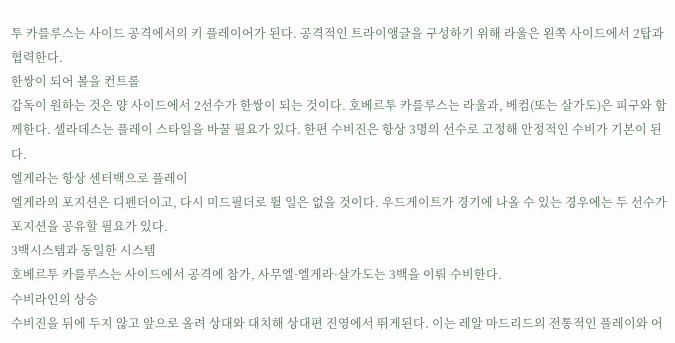투 카를루스는 사이드 공격에서의 키 플레이어가 된다. 공격적인 트라이앵글을 구성하기 위해 라울은 왼쪽 사이드에서 2탑과 협력한다.
한쌍이 되어 볼을 컨트롤
감독이 원하는 것은 양 사이드에서 2선수가 한쌍이 되는 것이다. 호베르투 카를루스는 라울과, 베컴(또는 살가도)은 피구와 함께한다. 셀라데스는 플레이 스타일을 바꿀 필요가 있다. 한편 수비진은 항상 3명의 선수로 고정해 안정적인 수비가 기본이 된다.
엘게라는 항상 센터백으로 플레이
엘게라의 포지션은 디펜더이고, 다시 미드필더로 뛸 일은 없을 것이다. 우드게이트가 경기에 나올 수 있는 경우에는 두 선수가 포지션을 공유할 필요가 있다.
3백시스템과 동일한 시스템
호베르투 카를루스는 사이드에서 공격에 참가, 사무엘·엘게라·살가도는 3백을 이뤄 수비한다.
수비라인의 상승
수비진을 뒤에 두지 않고 앞으로 올려 상대와 대치해 상대편 진영에서 뛰게된다. 이는 레알 마드리드의 전통적인 플레이와 어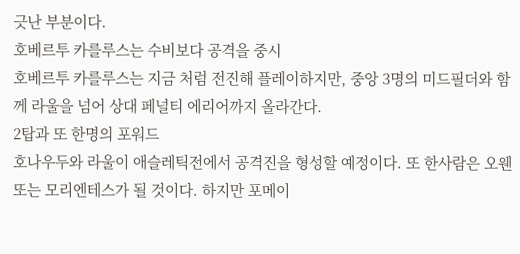긋난 부분이다.
호베르투 카를루스는 수비보다 공격을 중시
호베르투 카를루스는 지금 처럼 전진해 플레이하지만, 중앙 3명의 미드필더와 함께 라울을 넘어 상대 페널티 에리어까지 올라간다.
2탑과 또 한명의 포워드
호나우두와 라울이 애슬레틱전에서 공격진을 형성할 예정이다. 또 한사람은 오웬 또는 모리엔테스가 될 것이다. 하지만 포메이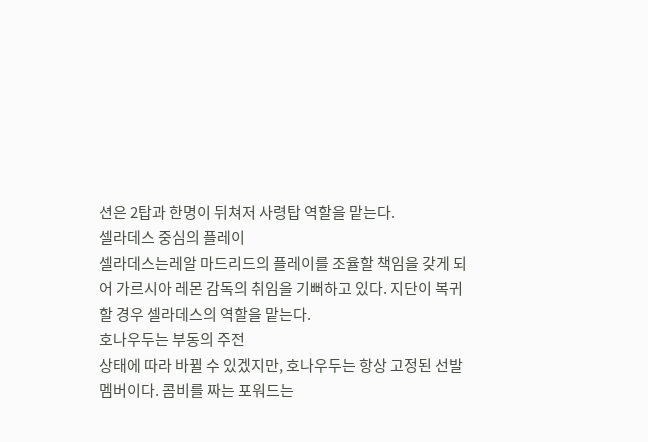션은 2탑과 한명이 뒤쳐저 사령탑 역할을 맡는다.
셀라데스 중심의 플레이
셀라데스는레알 마드리드의 플레이를 조율할 책임을 갖게 되어 가르시아 레몬 감독의 취임을 기뻐하고 있다. 지단이 복귀할 경우 셀라데스의 역할을 맡는다.
호나우두는 부동의 주전
상태에 따라 바뀔 수 있겠지만, 호나우두는 항상 고정된 선발 멤버이다. 콤비를 짜는 포워드는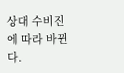상대 수비진에 따라 바뀐다.